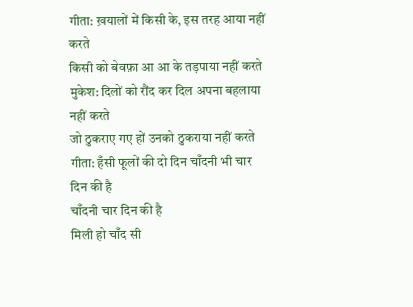गीता: ख़यालों में किसी के, इस तरह आया नहीं करते
किसी को बेवफ़ा आ आ के तड़पाया नहीं करते
मुकेश: दिलों को रौंद कर दिल अपना बहलाया नहीं करते
जो ठुकराए गए हों उनको ठुकराया नहीं करते
गीता: हँसी फूलों की दो दिन चाँदनी भी चार दिन की है
चाँदनी चार दिन की है
मिली हो चाँद सी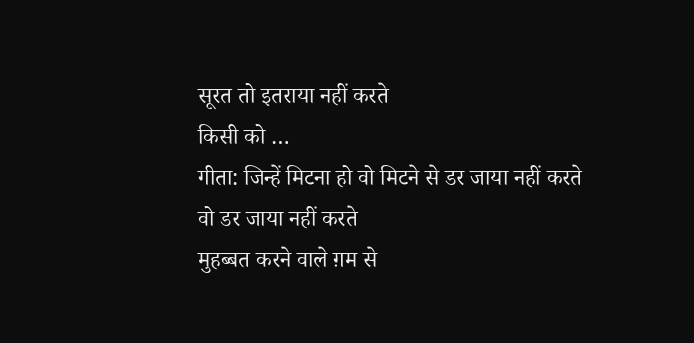सूरत तो इतराया नहीं करते
किसी को …
गीता: जिन्हें मिटना हो वो मिटने से डर जाया नहीं करते
वो डर जाया नहीं करते
मुहब्बत करने वाले ग़म से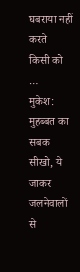घबराया नहीं करते
किसी को …
मुकेश: मुहब्बत का सबक सीखो, ये जाकर जलनेवालों से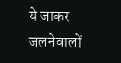ये जाकर जलनेवालों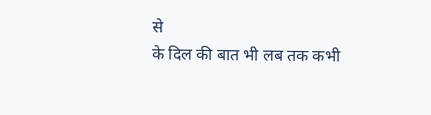से
के दिल की बात भी लब तक कभी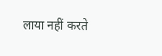लाया नहीं करते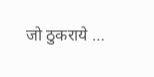जो ठुकराये …